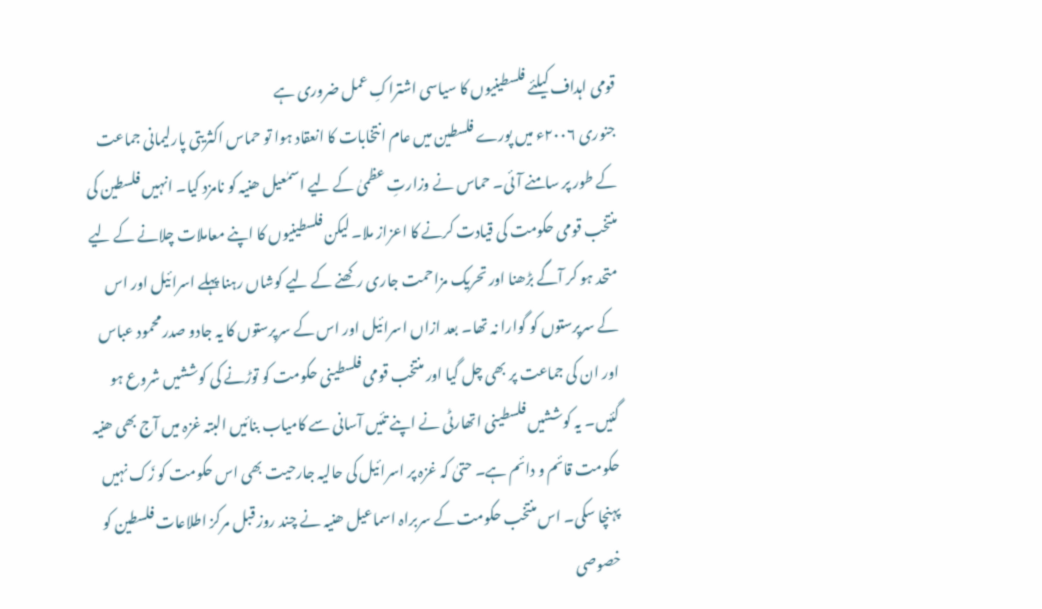قومی اہداف کیلئے فلسطینیوں کا سیاسی اشتراکِ عمل ضروری ہے
جنوری ۲۰۰۶ء میں پورے فلسطین میں عام انتخابات کا انعقاد ہوا تو حماس اکثریتی پارلیمانی جماعت کے طور پر سامنے آئی۔ حماس نے وزارتِ عظمیٰ کے لیے اسمٰعیل ھنیہ کو نامزد کیا۔ انہیں فلسطین کی منتخب قومی حکومت کی قیادت کرنے کا اعزاز ملا۔ لیکن فلسطینیوں کا اپنے معاملات چلانے کے لیے متحد ہو کر آگے بڑھنا اور تحریک مزاحمت جاری رکھنے کے لیے کوشاں رہنا پہلے اسرائیل اور اس کے سرپرستوں کو گوارا نہ تھا۔ بعد ازاں اسرائیل اور اس کے سرپرستوں کا یہ جادو صدر محمود عباس اور ان کی جماعت پر بھی چل گیا اور منتخب قومی فلسطینی حکومت کو توڑنے کی کوششیں شروع ہو گئیں۔ یہ کوششیں فلسطینی اتھارٹی نے اپنے تئیں آسانی سے کامیاب بنائیں البتہ غزہ میں آج بھی ھنیہ حکومت قائم و دائم ہے۔ حتیٰ کہ غزہ پر اسرائیل کی حالیہ جارحیت بھی اس حکومت کو زَک نہیں پہنچا سکی۔ اس منتخب حکومت کے سربراہ اسماعیل ھنیہ نے چند روز قبل مرکز اطلاعات فلسطین کو خصوصی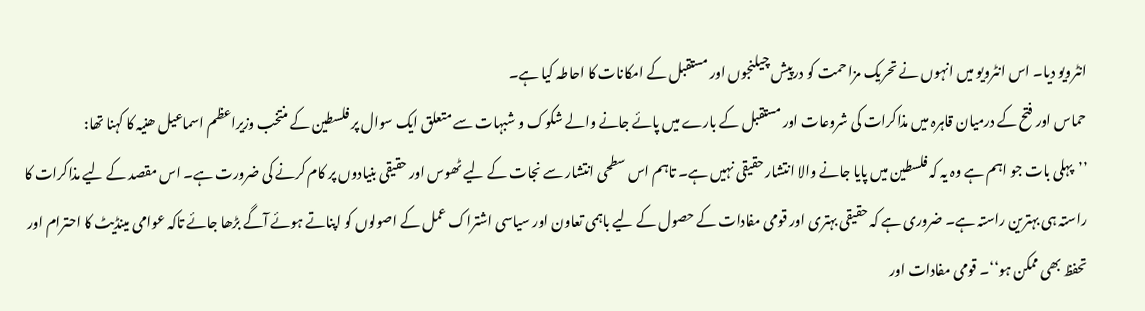انٹرویو دیا۔ اس انٹرویو میں انہوں نے تحریک مزاحمت کو درپیش چیلنجوں اور مستقبل کے امکانات کا احاطہ کیا ہے۔
حماس اور فتح کے درمیان قاہرہ میں مذاکرات کی شروعات اور مستقبل کے بارے میں پائے جانے والے شکوک و شبہات سے متعلق ایک سوال پر فلسطین کے منتخب وزیراعظم اسماعیل ھنیہ کا کہنا تھا:
’’پہلی بات جو اہم ہے وہ یہ کہ فلسطین میں پایا جانے والا انتشار حقیقی نہیں ہے۔ تاہم اس سطحی انتشار سے نجات کے لیے ٹھوس اور حقیقی بنیادوں پر کام کرنے کی ضرورت ہے۔ اس مقصد کے لیے مذاکرات کا راستہ ہی بہترین راستہ ہے۔ ضروری ہے کہ حقیقی بہتری اور قومی مفادات کے حصول کے لیے باہمی تعاون اور سیاسی اشتراک عمل کے اصولوں کو اپناتے ہوئے آگے بڑھا جائے تاکہ عوامی مینڈیٹ کا احترام اور تحفظ بھی ممکن ہو‘‘۔ قومی مفادات اور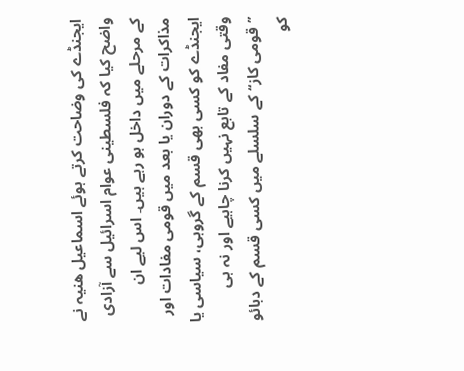ایجنڈے کی وضاحت کرتے ہوئے اسماعیل ھنیہ نے واضح کیا کہ فلسطینی عوام اسرائیل سے آزادی کے مرحلے میں داخل ہو رہے ہیں۔ اس لیے ان مذاکرات کے دوران یا بعد میں قومی مفادات اور ایجنڈے کو کسی بھی قسم کے گروہی، سیاسی یا وقتی مفاد کے تابع نہیں کرنا چاہیے اور نہ ہی ’’قومی کاز‘‘ کے سلسلے میں کسی قسم کے دبائو کو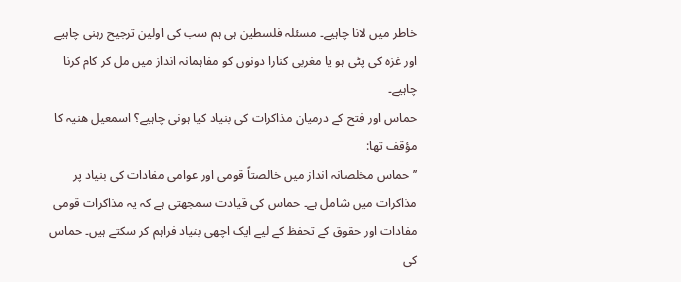خاطر میں لانا چاہیے۔ مسئلہ فلسطین ہی ہم سب کی اولین ترجیح رہنی چاہیے اور غزہ کی پٹی ہو یا مغربی کنارا دونوں کو مفاہمانہ انداز میں مل کر کام کرنا چاہیے۔
حماس اور فتح کے درمیان مذاکرات کی بنیاد کیا ہونی چاہیے؟ اسمعیل ھنیہ کا مؤقف تھا:
’’حماس مخلصانہ انداز میں خالصتاً قومی اور عوامی مفادات کی بنیاد پر مذاکرات میں شامل ہے۔ حماس کی قیادت سمجھتی ہے کہ یہ مذاکرات قومی مفادات اور حقوق کے تحفظ کے لیے ایک اچھی بنیاد فراہم کر سکتے ہیں۔ حماس کی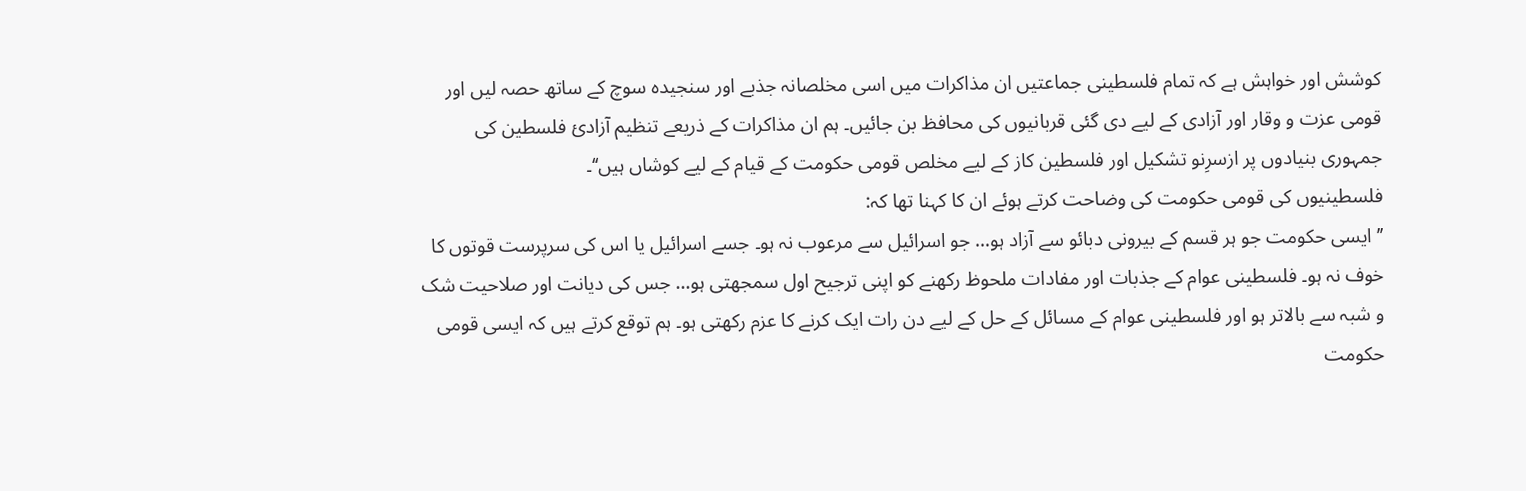کوشش اور خواہش ہے کہ تمام فلسطینی جماعتیں ان مذاکرات میں اسی مخلصانہ جذبے اور سنجیدہ سوچ کے ساتھ حصہ لیں اور قومی عزت و وقار اور آزادی کے لیے دی گئی قربانیوں کی محافظ بن جائیں۔ ہم ان مذاکرات کے ذریعے تنظیم آزادیٔ فلسطین کی جمہوری بنیادوں پر ازسرِنو تشکیل اور فلسطین کاز کے لیے مخلص قومی حکومت کے قیام کے لیے کوشاں ہیں‘‘۔
فلسطینیوں کی قومی حکومت کی وضاحت کرتے ہوئے ان کا کہنا تھا کہ:
’’ایسی حکومت جو ہر قسم کے بیرونی دبائو سے آزاد ہو… جو اسرائیل سے مرعوب نہ ہو۔ جسے اسرائیل یا اس کی سرپرست قوتوں کا خوف نہ ہو۔ فلسطینی عوام کے جذبات اور مفادات ملحوظ رکھنے کو اپنی ترجیح اول سمجھتی ہو… جس کی دیانت اور صلاحیت شک و شبہ سے بالاتر ہو اور فلسطینی عوام کے مسائل کے حل کے لیے دن رات ایک کرنے کا عزم رکھتی ہو۔ ہم توقع کرتے ہیں کہ ایسی قومی حکومت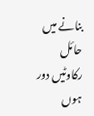بنانے میں حائل رکاوٹیں دور ہوں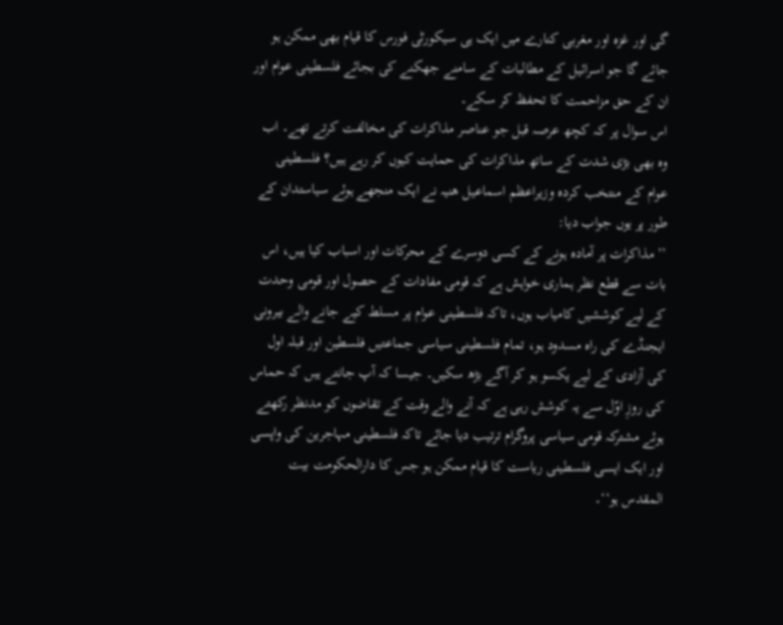گی اور غزہ اور مغربی کنارے میں ایک ہی سیکورٹی فورس کا قیام بھی ممکن ہو جائے گا جو اسرائیل کے مطالبات کے سامنے جھکنے کی بجائے فلسطینی عوام اور ان کے حق مزاحمت کا تحفظ کر سکے۔
اس سوال پر کہ کچھ عرصہ قبل جو عناصر مذاکرات کی مخالفت کرتے تھے۔ اب وہ بھی بڑی شدت کے ساتھ مذاکرات کی حمایت کیوں کر رہے ہیں؟ فلسطینی عوام کے منتخب کردہ وزیراعظم اسماعیل ھنیہ نے ایک منجھے ہوئے سیاستدان کے طور پر یوں جواب دیا:
’’مذاکرات پر آمادہ ہونے کے کسی دوسرے کے محرکات اور اسباب کیا ہیں، اس بات سے قطع نظر ہماری خواہش ہے کہ قومی مفادات کے حصول اور قومی وحدت کے لیے کوششیں کامیاب ہوں، تاکہ فلسطینی عوام پر مسلط کیے جانے والے بیرونی ایجنڈے کی راہ مسدود ہو، تمام فلسطینی سیاسی جماعتیں فلسطین اور قبلہ اول کی آزادی کے لیے یکسو ہو کر آگے بڑھ سکیں۔ جیسا کہ آپ جانتے ہیں کہ حماس کی روزِ اوّل سے یہ کوشش رہی ہے کہ آنے والے وقت کے تقاضوں کو مدنظر رکھتے ہوئے مشترکہ قومی سیاسی پروگرام ترتیب دیا جائے تاکہ فلسطینی مہاجرین کی واپسی اور ایک ایسی فلسطینی ریاست کا قیام ممکن ہو جس کا دارالحکومت بیت المقدس ہو‘‘۔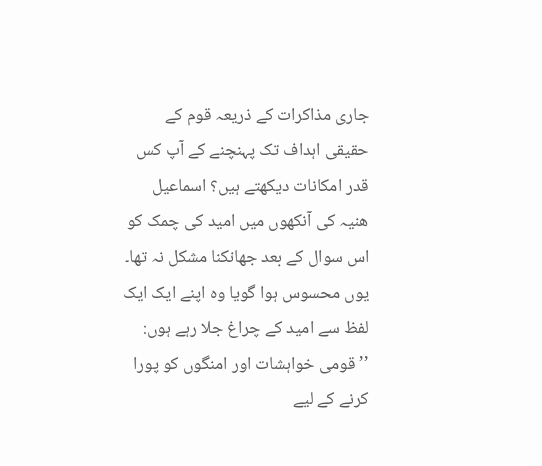جاری مذاکرات کے ذریعہ قوم کے حقیقی اہداف تک پہنچنے کے آپ کس قدر امکانات دیکھتے ہیں؟ اسماعیل ھنیہ کی آنکھوں میں امید کی چمک کو اس سوال کے بعد جھانکنا مشکل نہ تھا۔ یوں محسوس ہوا گویا وہ اپنے ایک ایک لفظ سے امید کے چراغ جلا رہے ہوں:
’’قومی خواہشات اور امنگوں کو پورا کرنے کے لیے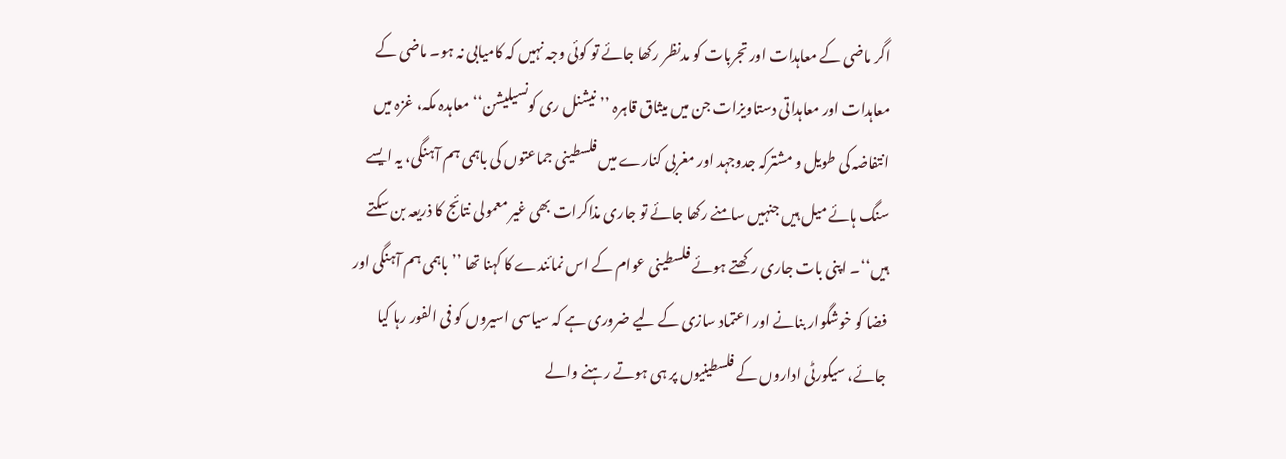اگر ماضی کے معاہدات اور تجربات کو مدنظر رکھا جائے تو کوئی وجہ نہیں کہ کامیابی نہ ہو۔ ماضی کے معاہدات اور معاہداتی دستاویزات جن میں میثاق قاہرہ ’’نیشنل ری کونسیلیشن‘‘ معاہدہ مکہ، غزہ میں انتفاضہ کی طویل و مشترکہ جدوجہد اور مغربی کنارے میں فلسطینی جماعتوں کی باہمی ہم آہنگی، یہ ایسے سنگ ہائے میل ہیں جنہیں سامنے رکھا جائے تو جاری مذاکرات بھی غیر معمولی نتائج کا ذریعہ بن سکتے ہیں‘‘۔ اپنی بات جاری رکھتے ہوئے فلسطینی عوام کے اس نمائندے کا کہنا تھا ’’باہمی ہم آہنگی اور فضا کو خوشگوار بنانے اور اعتماد سازی کے لیے ضروری ہے کہ سیاسی اسیروں کو فی الفور رہا کیا جائے، سیکورٹی اداروں کے فلسطینیوں پر ہی ہوتے رہنے والے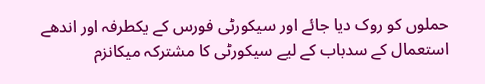حملوں کو روک دیا جائے اور سیکورٹی فورس کے یکطرفہ اور اندھے استعمال کے سدباب کے لیے سیکورٹی کا مشترکہ میکانزم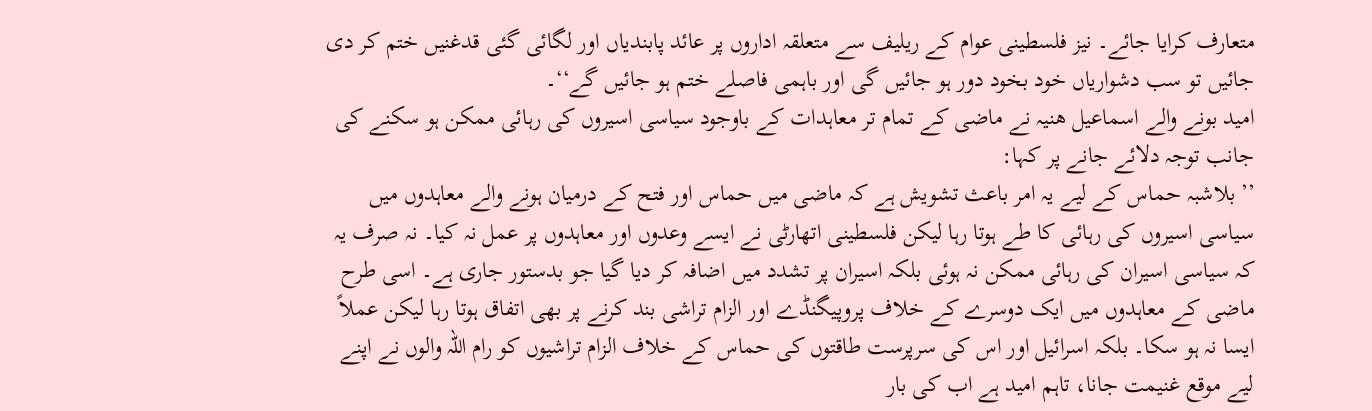متعارف کرایا جائے۔ نیز فلسطینی عوام کے ریلیف سے متعلقہ اداروں پر عائد پابندیاں اور لگائی گئی قدغنیں ختم کر دی جائیں تو سب دشواریاں خود بخود دور ہو جائیں گی اور باہمی فاصلے ختم ہو جائیں گے‘‘۔
امید بونے والے اسماعیل ھنیہ نے ماضی کے تمام تر معاہدات کے باوجود سیاسی اسیروں کی رہائی ممکن ہو سکنے کی جانب توجہ دلائے جانے پر کہا:
’’ بلاشبہ حماس کے لیے یہ امر باعث تشویش ہے کہ ماضی میں حماس اور فتح کے درمیان ہونے والے معاہدوں میں سیاسی اسیروں کی رہائی کا طے ہوتا رہا لیکن فلسطینی اتھارٹی نے ایسے وعدوں اور معاہدوں پر عمل نہ کیا۔ نہ صرف یہ کہ سیاسی اسیران کی رہائی ممکن نہ ہوئی بلکہ اسیران پر تشدد میں اضافہ کر دیا گیا جو بدستور جاری ہے۔ اسی طرح ماضی کے معاہدوں میں ایک دوسرے کے خلاف پروپیگنڈے اور الزام تراشی بند کرنے پر بھی اتفاق ہوتا رہا لیکن عملاً ایسا نہ ہو سکا۔ بلکہ اسرائیل اور اس کی سرپرست طاقتوں کی حماس کے خلاف الزام تراشیوں کو رام اللہ والوں نے اپنے لیے موقع غنیمت جانا، تاہم امید ہے اب کی بار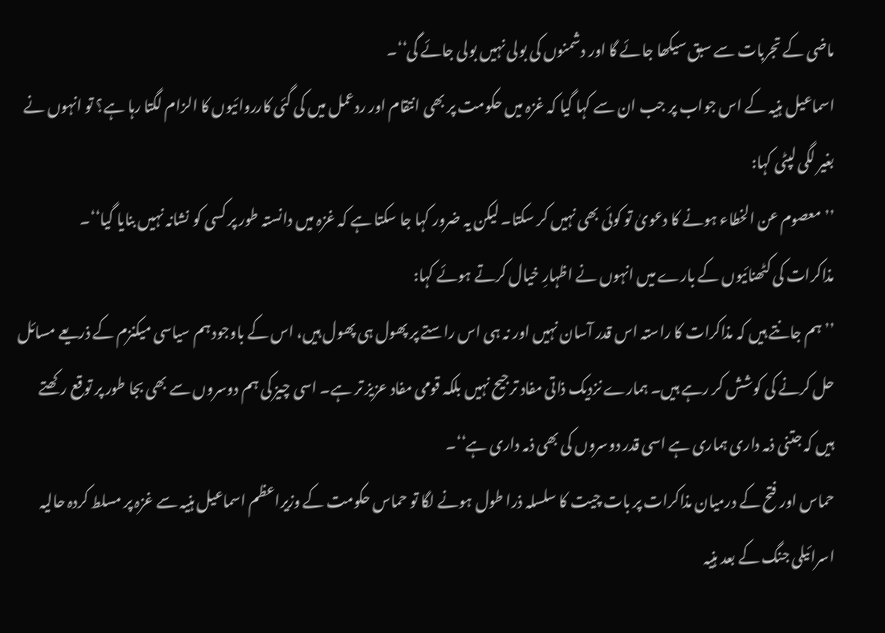ماضی کے تجربات سے سبق سیکھا جائے گا اور دشمنوں کی بولی نہیں بولی جائے گی‘‘۔
اسماعیل ہنیہ کے اس جواب پر جب ان سے کہا گیا کہ غزہ میں حکومت پر بھی انتقام اور ردعمل میں کی گئی کارروائیوں کا الزام لگتا رہا ہے؟ تو انہوں نے بغیر لگی لپٹی کہا:
’’معصوم عن الخطاء ہونے کا دعویٰ تو کوئی بھی نہیں کر سکتا۔ لیکن یہ ضرور کہا جا سکتا ہے کہ غزہ میں دانستہ طور پر کسی کو نشانہ نہیں بنایا گیا‘‘۔
مذاکرات کی کٹھنائیوں کے بارے میں انہوں نے اظہارِ خیال کرتے ہوئے کہا:
’’ہم جانتے ہیں کہ مذاکرات کا راستہ اس قدر آسان نہیں اور نہ ہی اس راستے پر پھول ہی پھول ہیں، اس کے باوجود ہم سیاسی میکنزم کے ذریعے مسائل حل کرنے کی کوشش کر رہے ہیں۔ ہمارے نزدیک ذاتی مفاد ترجیح نہیں بلکہ قومی مفاد عزیز تر ہے۔ اسی چیز کی ہم دوسروں سے بھی بجا طور پر توقع رکھتے ہیں کہ جتنی ذمہ داری ہماری ہے اسی قدر دوسروں کی بھی ذمہ داری ہے‘‘۔
حماس اور فتح کے درمیان مذاکرات پر بات چیت کا سلسلہ ذرا طول ہونے لگا تو حماس حکومت کے وزیراعظم اسماعیل ہنیہ سے غزہ پر مسلط کردہ حالیہ اسرائیلی جنگ کے بعد ہنیہ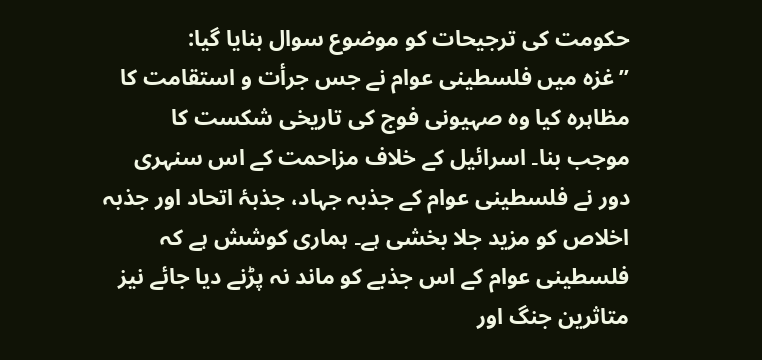حکومت کی ترجیحات کو موضوع سوال بنایا گیا:
’’غزہ میں فلسطینی عوام نے جس جرأت و استقامت کا مظاہرہ کیا وہ صہیونی فوج کی تاریخی شکست کا موجب بنا۔ اسرائیل کے خلاف مزاحمت کے اس سنہری دور نے فلسطینی عوام کے جذبہ جہاد، جذبۂ اتحاد اور جذبہ اخلاص کو مزید جلا بخشی ہے۔ ہماری کوشش ہے کہ فلسطینی عوام کے اس جذبے کو ماند نہ پڑنے دیا جائے نیز متاثرین جنگ اور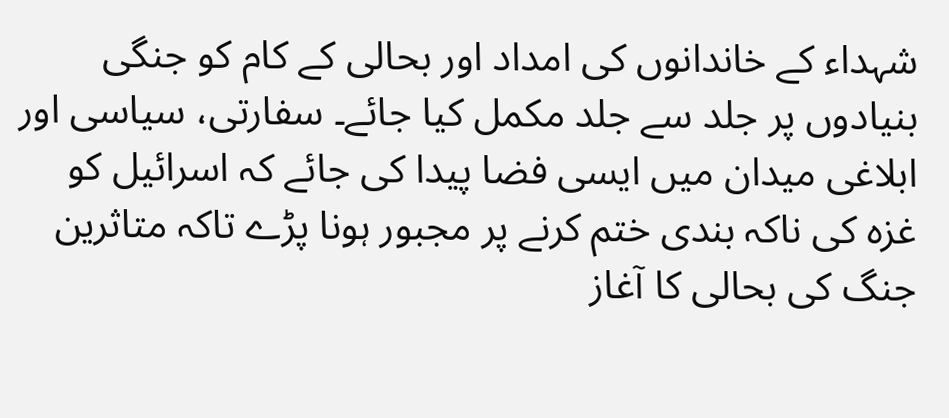شہداء کے خاندانوں کی امداد اور بحالی کے کام کو جنگی بنیادوں پر جلد سے جلد مکمل کیا جائے۔ سفارتی، سیاسی اور ابلاغی میدان میں ایسی فضا پیدا کی جائے کہ اسرائیل کو غزہ کی ناکہ بندی ختم کرنے پر مجبور ہونا پڑے تاکہ متاثرین جنگ کی بحالی کا آغاز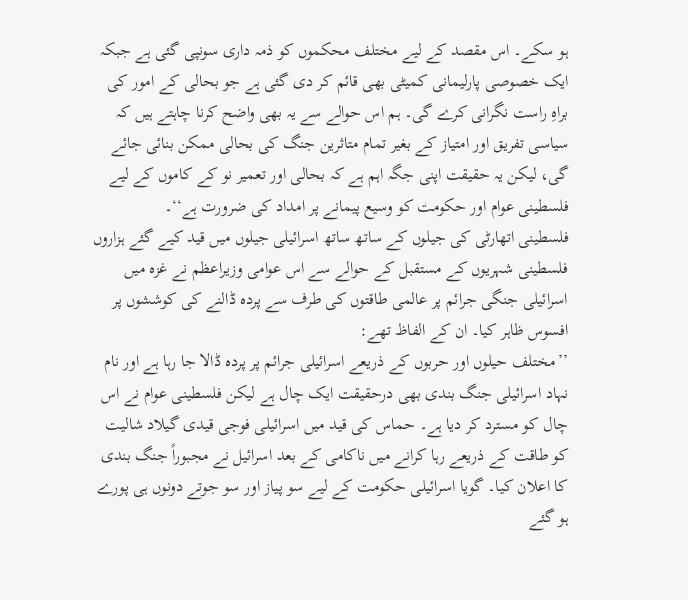ہو سکے۔ اس مقصد کے لیے مختلف محکموں کو ذمہ داری سونپی گئی ہے جبکہ ایک خصوصی پارلیمانی کمیٹی بھی قائم کر دی گئی ہے جو بحالی کے امور کی براہِ راست نگرانی کرے گی۔ ہم اس حوالے سے یہ بھی واضح کرنا چاہتے ہیں کہ سیاسی تفریق اور امتیاز کے بغیر تمام متاثرین جنگ کی بحالی ممکن بنائی جائے گی، لیکن یہ حقیقت اپنی جگہ اہم ہے کہ بحالی اور تعمیر نو کے کاموں کے لیے فلسطینی عوام اور حکومت کو وسیع پیمانے پر امداد کی ضرورت ہے‘‘۔
فلسطینی اتھارٹی کی جیلوں کے ساتھ ساتھ اسرائیلی جیلوں میں قید کیے گئے ہزاروں فلسطینی شہریوں کے مستقبل کے حوالے سے اس عوامی وزیراعظم نے غزہ میں اسرائیلی جنگی جرائم پر عالمی طاقتوں کی طرف سے پردہ ڈالنے کی کوششوں پر افسوس ظاہر کیا۔ ان کے الفاظ تھے:
’’مختلف حیلوں اور حربوں کے ذریعے اسرائیلی جرائم پر پردہ ڈالا جا رہا ہے اور نام نہاد اسرائیلی جنگ بندی بھی درحقیقت ایک چال ہے لیکن فلسطینی عوام نے اس چال کو مسترد کر دیا ہے۔ حماس کی قید میں اسرائیلی فوجی قیدی گیلاد شالیت کو طاقت کے ذریعے رہا کرانے میں ناکامی کے بعد اسرائیل نے مجبوراً جنگ بندی کا اعلان کیا۔ گویا اسرائیلی حکومت کے لیے سو پیاز اور سو جوتے دونوں ہی پورے ہو گئے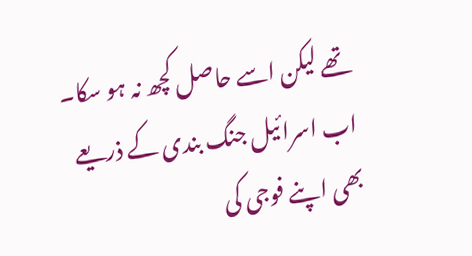تھے لیکن اسے حاصل کچھ نہ ہو سکا۔ اب اسرائیل جنگ بندی کے ذریعے بھی اپنے فوجی کی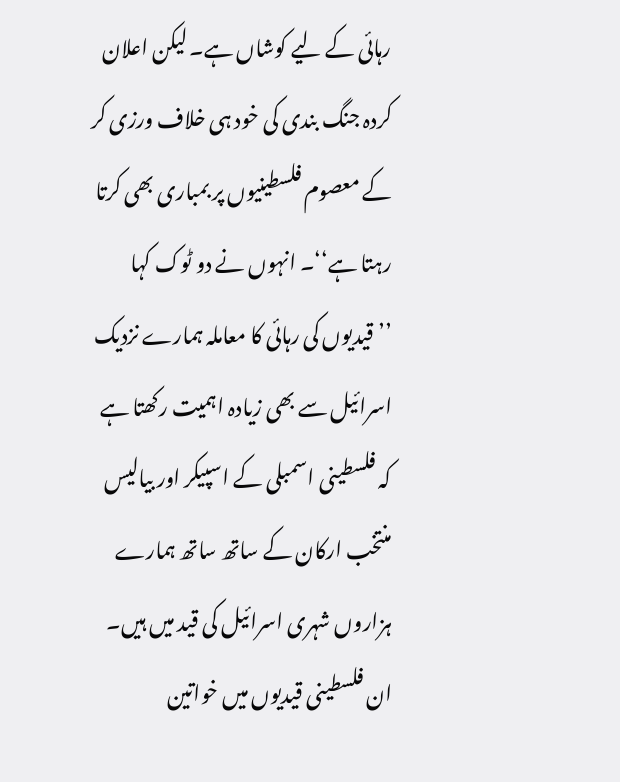رہائی کے لیے کوشاں ہے۔ لیکن اعلان کردہ جنگ بندی کی خود ہی خلاف ورزی کر کے معصوم فلسطینیوں پر بمباری بھی کرتا رہتا ہے‘‘۔ انہوں نے دو ٹوک کہا ’’قیدیوں کی رہائی کا معاملہ ہمارے نزدیک اسرائیل سے بھی زیادہ اہمیت رکھتا ہے کہ فلسطینی اسمبلی کے اسپیکر اور بیالیس منتخب ارکان کے ساتھ ساتھ ہمارے ہزاروں شہری اسرائیل کی قید میں ہیں۔ ان فلسطینی قیدیوں میں خواتین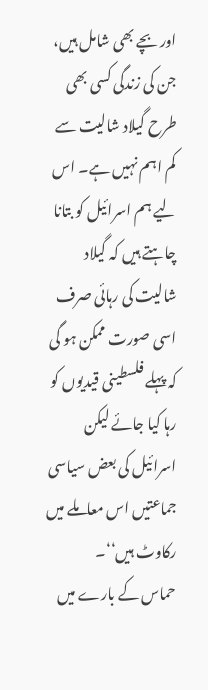اور بچے بھی شامل ہیں، جن کی زندگی کسی بھی طرح گیلاد شالیت سے کم اہم نہیں ہے۔ اس لیے ہم اسرائیل کو بتانا چاہتے ہیں کہ گیلاد شالیت کی رہائی صرف اسی صورت ممکن ہو گی کہ پہلے فلسطینی قیدیوں کو رہا کیا جائے لیکن اسرائیل کی بعض سیاسی جماعتیں اس معاملے میں رکاوٹ ہیں‘‘۔
حماس کے بارے میں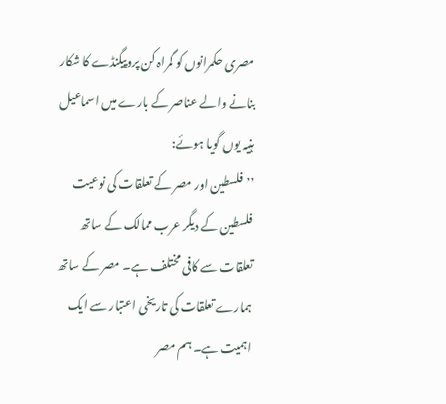مصری حکمرانوں کو گمراہ کن پروپیگنڈے کا شکار بنانے والے عناصر کے بارے میں اسماعیل ہنیہ یوں گویا ہوئے:
’’فلسطین اور مصر کے تعلقات کی نوعیت فلسطین کے دیگر عرب ممالک کے ساتھ تعلقات سے کافی مختلف ہے۔ مصر کے ساتھ ہمارے تعلقات کی تاریخی اعتبار سے ایک اہمیت ہے۔ ہم مصر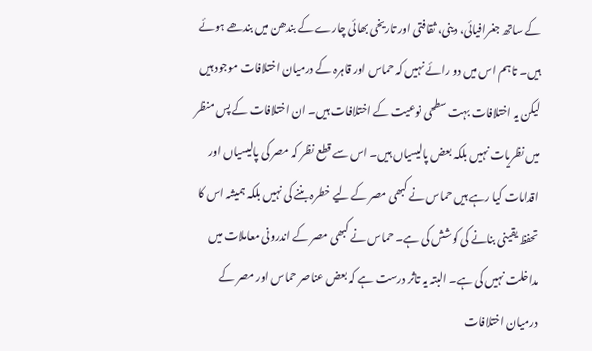کے ساتھ جغرافیائی، دینی، ثقافتی اور تاریخی بھائی چارے کے بندھن میں بندھے ہوئے ہیں۔ تاہم اس میں دو رائے نہیں کہ حماس اور قاہرہ کے درمیان اختلافات موجود ہیں لیکن یہ اختلافات بہت سطحی نوعیت کے اختلافات ہیں۔ ان اختلافات کے پس منظر میں نظریات نہیں بلکہ بعض پالیسیاں ہیں۔ اس سے قطع نظر کہ مصر کی پالیسیاں اور اقدامات کیا رہے ہیں حماس نے کبھی مصر کے لیے خطرہ بننے کی نہیں بلکہ ہمیشہ اس کا تحفظ یقینی بنانے کی کوشش کی ہے۔ حماس نے کبھی مصر کے اندرونی معاملات میں مداخلت نہیں کی ہے۔ البتہ یہ تاثر درست ہے کہ بعض عناصر حماس اور مصر کے درمیان اختلافات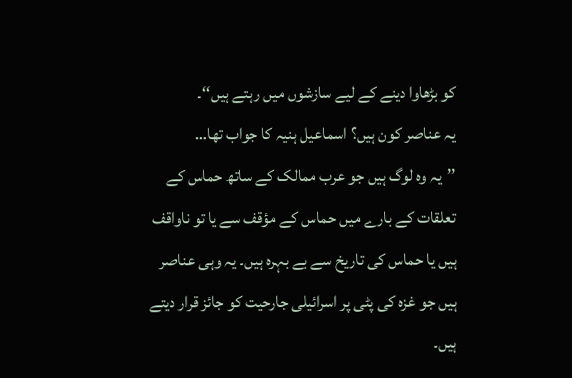کو بڑھاوا دینے کے لیے سازشوں میں رہتے ہیں‘‘۔
یہ عناصر کون ہیں؟ اسماعیل ہنیہ کا جواب تھا…
’’یہ وہ لوگ ہیں جو عرب ممالک کے ساتھ حماس کے تعلقات کے بارے میں حماس کے مؤقف سے یا تو ناواقف ہیں یا حماس کی تاریخ سے بے بہرہ ہیں۔ یہ وہی عناصر ہیں جو غزہ کی پٹی پر اسرائیلی جارحیت کو جائز قرار دیتے ہیں۔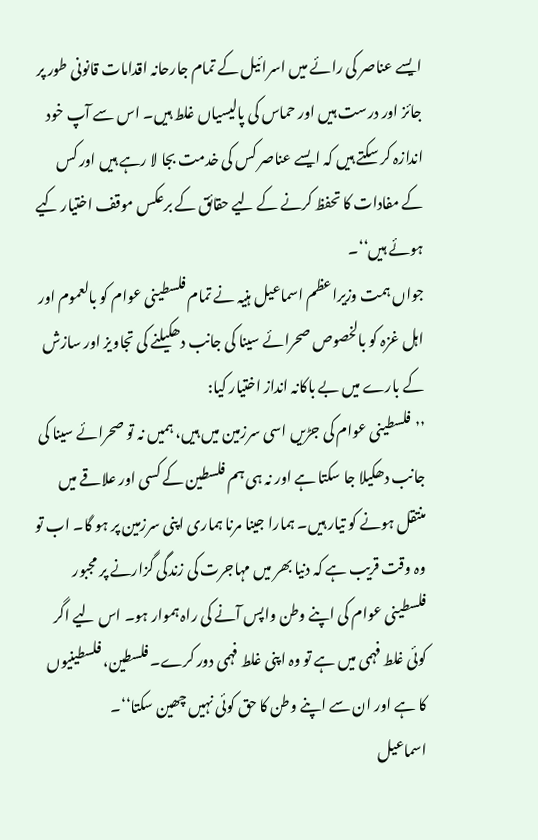ایسے عناصر کی رائے میں اسرائیل کے تمام جارحانہ اقدامات قانونی طور پر جائز اور درست ہیں اور حماس کی پالیسیاں غلط ہیں۔ اس سے آپ خود اندازہ کر سکتے ہیں کہ ایسے عناصر کس کی خدمت بجا لا رہے ہیں اور کس کے مفادات کا تحفظ کرنے کے لیے حقائق کے برعکس موقف اختیار کیے ہوئے ہیں‘‘۔
جواں ہمت وزیراعظم اسماعیل ہنیہ نے تمام فلسطینی عوام کو بالعموم اور اہل غزہ کو بالخصوص صحرائے سینا کی جانب دھکیلنے کی تجاویز اور سازش کے بارے میں بے باکانہ انداز اختیار کیا:
’’فلسطینی عوام کی جڑیں اسی سرزمین میں ہیں، ہمیں نہ تو صحرائے سینا کی جانب دھکیلا جا سکتا ہے اور نہ ہی ہم فلسطین کے کسی اور علاقے میں منتقل ہونے کو تیار ہیں۔ ہمارا جینا مرنا ہماری اپنی سرزمین پر ہو گا۔ اب تو وہ وقت قریب ہے کہ دنیا بھر میں مہاجرت کی زندگی گزارنے پر مجبور فلسطینی عوام کی اپنے وطن واپس آنے کی راہ ہموار ہو۔ اس لیے اگر کوئی غلط فہمی میں ہے تو وہ اپنی غلط فہمی دور کرے۔ فلسطین، فلسطینیوں کا ہے اور ان سے اپنے وطن کا حق کوئی نہیں چھین سکتا‘‘۔
اسماعیل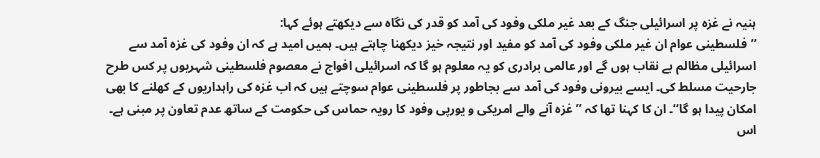ہنیہ نے غزہ پر اسرائیلی جنگ کے بعد غیر ملکی وفود کی آمد کو قدر کی نگاہ سے دیکھتے ہوئے کہا:
’’فلسطینی عوام ان غیر ملکی وفود کی آمد کو مفید اور نتیجہ خیز دیکھنا چاہتے ہیں۔ ہمیں امید ہے کہ ان وفود کی غزہ آمد سے اسرائیلی مظالم بے نقاب ہوں گے اور عالمی برادری کو یہ معلوم ہو گا کہ اسرائیلی افواج نے معصوم فلسطینی شہریوں پر کس طرح جارحیت مسلط کی۔ ایسے بیرونی وفود کی آمد سے بجاطور پر فلسطینی عوام سوچتے ہیں کہ اب غزہ کی راہداریوں کے کھلنے کا بھی امکان پیدا ہو گا‘‘۔ ان کا کہنا تھا کہ ’’غزہ آنے والے امریکی و یورپی وفود کا رویہ حماس کی حکومت کے ساتھ عدم تعاون پر مبنی ہے۔ اس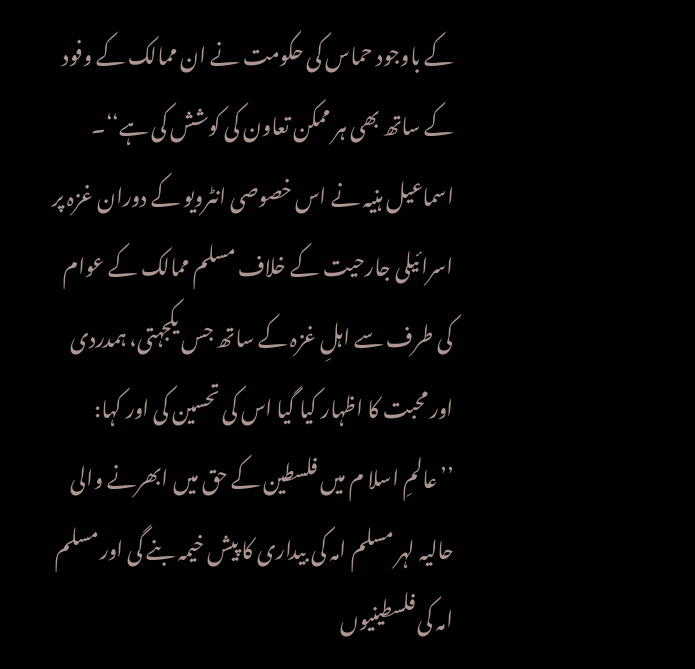کے باوجود حماس کی حکومت نے ان ممالک کے وفود کے ساتھ بھی ہر ممکن تعاون کی کوشش کی ہے‘‘۔
اسماعیل ہنیہ نے اس خصوصی انٹرویو کے دوران غزہ پر اسرائیلی جارحیت کے خلاف مسلم ممالک کے عوام کی طرف سے اہلِ غزہ کے ساتھ جس یکجہتی، ہمدردی اور محبت کا اظہار کیا گیا اس کی تحسین کی اور کہا:
’’عالمِ اسلا م میں فلسطین کے حق میں ابھرنے والی حالیہ لہر مسلم امہ کی بیداری کا پیش خیمہ بنے گی اور مسلم امہ کی فلسطینیوں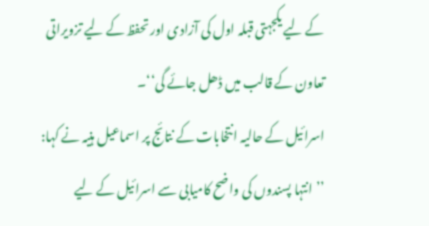کے لیے یکجہتی قبلہ اول کی آزادی اور تحفظ کے لیے تزویراتی تعاون کے قالب میں ڈھل جائے گی‘‘۔
اسرائیل کے حالیہ انتخابات کے نتائج پر اسماعیل ہنیہ نے کہا:
’’انتہا پسندوں کی واضح کامیابی سے اسرائیل کے لیے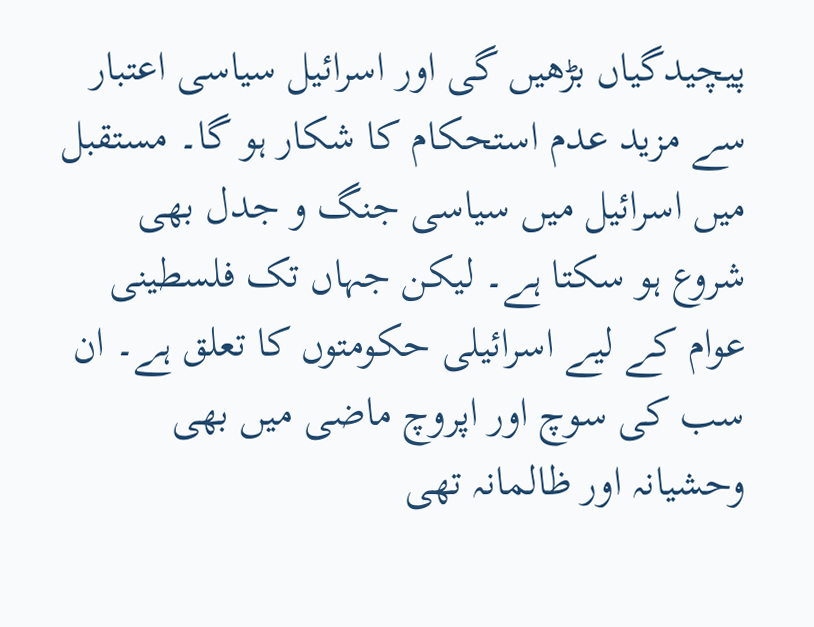پیچیدگیاں بڑھیں گی اور اسرائیل سیاسی اعتبار سے مزید عدم استحکام کا شکار ہو گا۔ مستقبل میں اسرائیل میں سیاسی جنگ و جدل بھی شروع ہو سکتا ہے۔ لیکن جہاں تک فلسطینی عوام کے لیے اسرائیلی حکومتوں کا تعلق ہے۔ ان سب کی سوچ اور اپروچ ماضی میں بھی وحشیانہ اور ظالمانہ تھی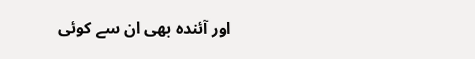اور آئندہ بھی ان سے کوئی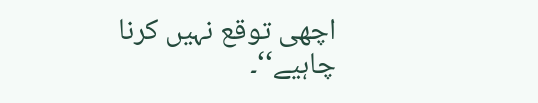اچھی توقع نہیں کرنا چاہیے‘‘۔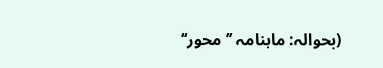(بحوالہ: ماہنامہ ’’محور‘‘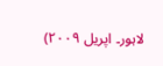لاہور۔ اپریل ۲۰۰۹)